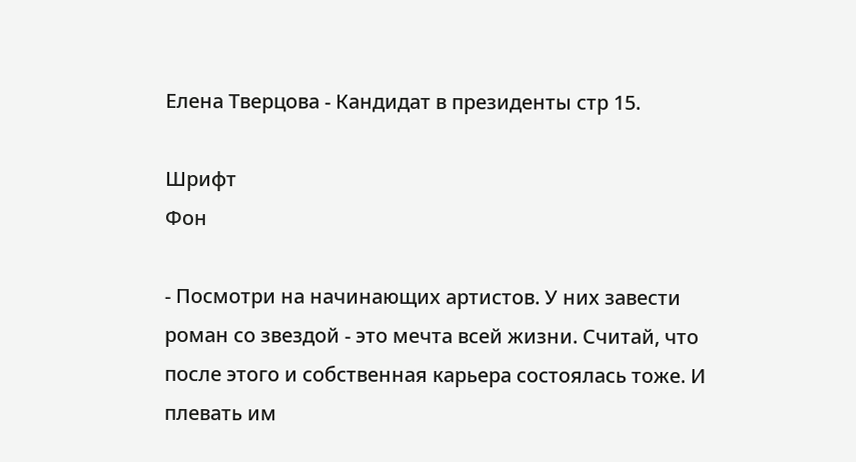Елена Тверцова - Кандидат в президенты стр 15.

Шрифт
Фон

- Посмотри на начинающих артистов. У них завести роман со звездой - это мечта всей жизни. Считай, что после этого и собственная карьера состоялась тоже. И плевать им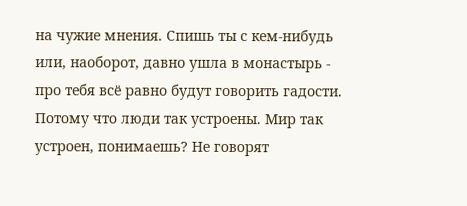на чужие мнения. Спишь ты с кем-нибудь или, наоборот, давно ушла в монастырь - про тебя всё равно будут говорить гадости. Потому что люди так устроены. Мир так устроен, понимаешь? Не говорят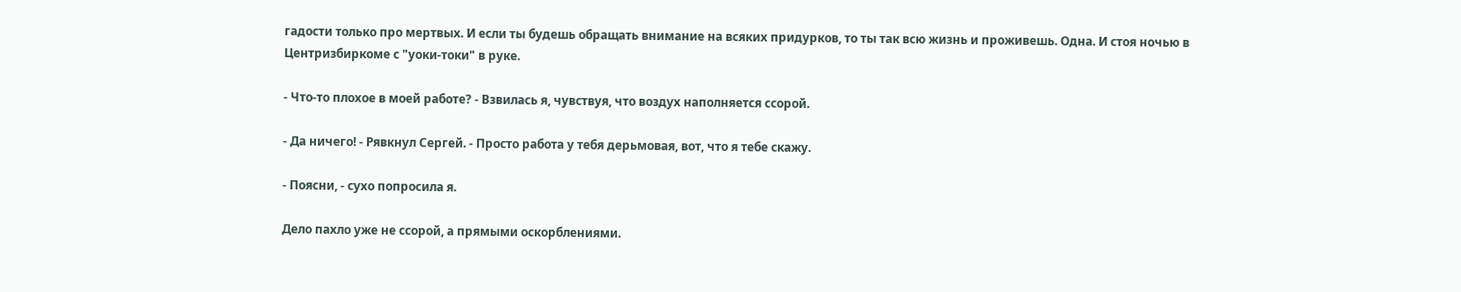гадости только про мертвых. И если ты будешь обращать внимание на всяких придурков, то ты так всю жизнь и проживешь. Одна. И стоя ночью в Центризбиркоме с "уоки-токи" в руке.

- Что-то плохое в моей работе? - Взвилась я, чувствуя, что воздух наполняется ссорой.

- Да ничего! - Рявкнул Сергей. - Просто работа у тебя дерьмовая, вот, что я тебе скажу.

- Поясни, - сухо попросила я.

Дело пахло уже не ссорой, а прямыми оскорблениями.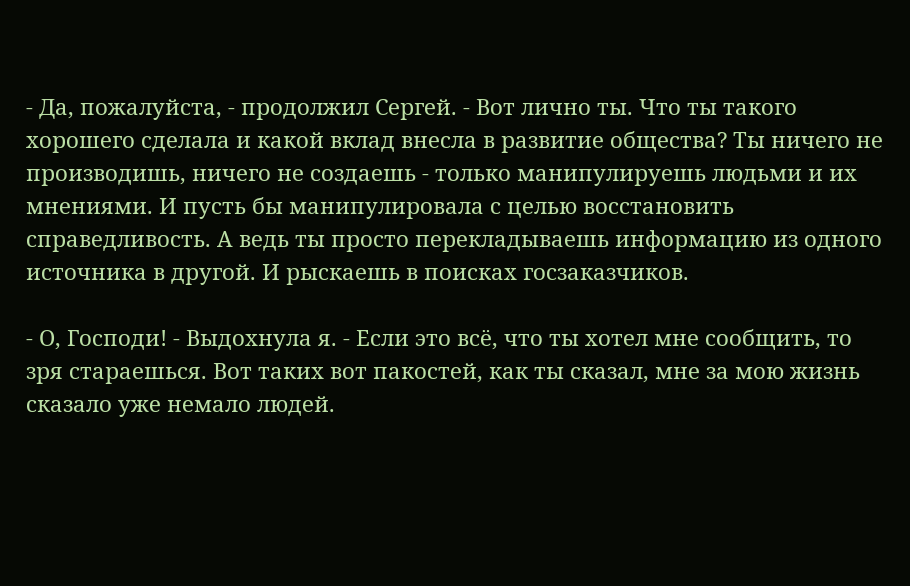- Да, пожалуйста, - продолжил Сергей. - Вот лично ты. Что ты такого хорошего сделала и какой вклад внесла в развитие общества? Ты ничего не производишь, ничего не создаешь - только манипулируешь людьми и их мнениями. И пусть бы манипулировала с целью восстановить справедливость. А ведь ты просто перекладываешь информацию из одного источника в другой. И рыскаешь в поисках госзаказчиков.

- О, Господи! - Выдохнула я. - Если это всё, что ты хотел мне сообщить, то зря стараешься. Вот таких вот пакостей, как ты сказал, мне за мою жизнь сказало уже немало людей.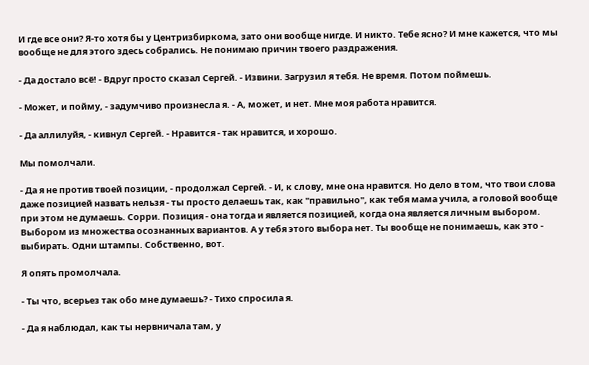И где все они? Я-то хотя бы у Центризбиркома, зато они вообще нигде. И никто. Тебе ясно? И мне кажется, что мы вообще не для этого здесь собрались. Не понимаю причин твоего раздражения.

- Да достало всё! - Вдруг просто сказал Сергей. - Извини. Загрузил я тебя. Не время. Потом поймешь.

- Может, и пойму, - задумчиво произнесла я. - А, может, и нет. Мне моя работа нравится.

- Да аллилуйя, - кивнул Сергей. - Нравится - так нравится, и хорошо.

Мы помолчали.

- Да я не против твоей позиции, - продолжал Сергей. - И, к слову, мне она нравится. Но дело в том, что твои слова даже позицией назвать нельзя - ты просто делаешь так, как "правильно", как тебя мама учила, а головой вообще при этом не думаешь. Сорри. Позиция - она тогда и является позицией, когда она является личным выбором. Выбором из множества осознанных вариантов. А у тебя этого выбора нет. Ты вообще не понимаешь, как это - выбирать. Одни штампы. Собственно, вот.

Я опять промолчала.

- Ты что, всерьез так обо мне думаешь? - Тихо спросила я.

- Да я наблюдал, как ты нервничала там, у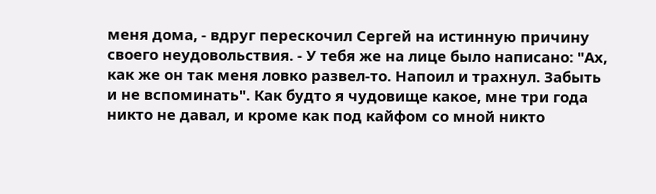меня дома, - вдруг перескочил Сергей на истинную причину своего неудовольствия. - У тебя же на лице было написано: "Ах, как же он так меня ловко развел-то. Напоил и трахнул. Забыть и не вспоминать". Как будто я чудовище какое, мне три года никто не давал, и кроме как под кайфом со мной никто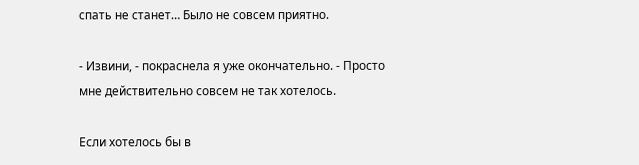спать не станет… Было не совсем приятно.

- Извини, - покраснела я уже окончательно. - Просто мне действительно совсем не так хотелось.

Если хотелось бы в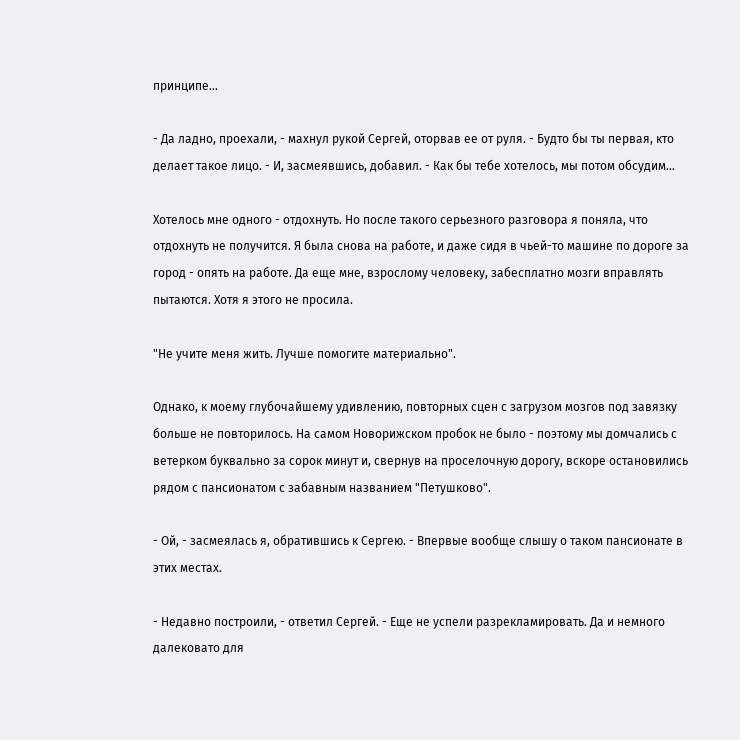принципе…

- Да ладно, проехали, - махнул рукой Сергей, оторвав ее от руля. - Будто бы ты первая, кто делает такое лицо. - И, засмеявшись, добавил. - Как бы тебе хотелось, мы потом обсудим…

Хотелось мне одного - отдохнуть. Но после такого серьезного разговора я поняла, что отдохнуть не получится. Я была снова на работе, и даже сидя в чьей-то машине по дороге за город - опять на работе. Да еще мне, взрослому человеку, забесплатно мозги вправлять пытаются. Хотя я этого не просила.

"Не учите меня жить. Лучше помогите материально".

Однако, к моему глубочайшему удивлению, повторных сцен с загрузом мозгов под завязку больше не повторилось. На самом Новорижском пробок не было - поэтому мы домчались с ветерком буквально за сорок минут и, свернув на проселочную дорогу, вскоре остановились рядом с пансионатом с забавным названием "Петушково".

- Ой, - засмеялась я, обратившись к Сергею. - Впервые вообще слышу о таком пансионате в этих местах.

- Недавно построили, - ответил Сергей. - Еще не успели разрекламировать. Да и немного далековато для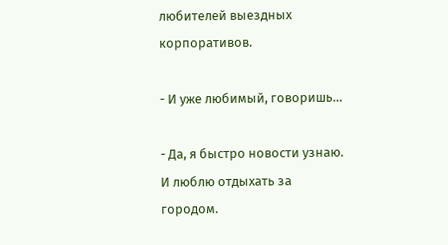любителей выездных корпоративов.

- И уже любимый, говоришь…

- Да, я быстро новости узнаю. И люблю отдыхать за городом.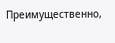Преимущественно,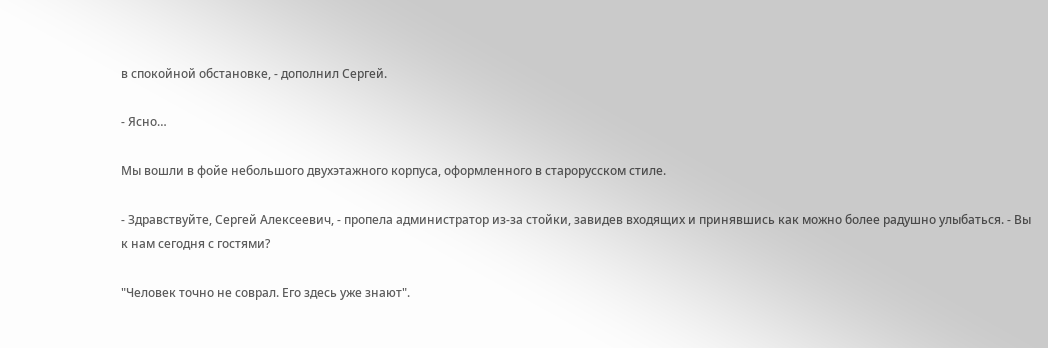в спокойной обстановке, - дополнил Сергей.

- Ясно…

Мы вошли в фойе небольшого двухэтажного корпуса, оформленного в старорусском стиле.

- Здравствуйте, Сергей Алексеевич, - пропела администратор из-за стойки, завидев входящих и принявшись как можно более радушно улыбаться. - Вы к нам сегодня с гостями?

"Человек точно не соврал. Его здесь уже знают".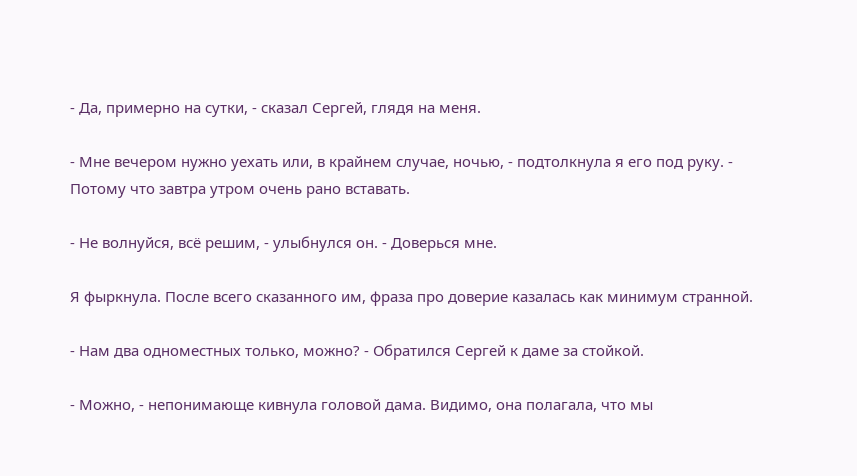- Да, примерно на сутки, - сказал Сергей, глядя на меня.

- Мне вечером нужно уехать или, в крайнем случае, ночью, - подтолкнула я его под руку. - Потому что завтра утром очень рано вставать.

- Не волнуйся, всё решим, - улыбнулся он. - Доверься мне.

Я фыркнула. После всего сказанного им, фраза про доверие казалась как минимум странной.

- Нам два одноместных только, можно? - Обратился Сергей к даме за стойкой.

- Можно, - непонимающе кивнула головой дама. Видимо, она полагала, что мы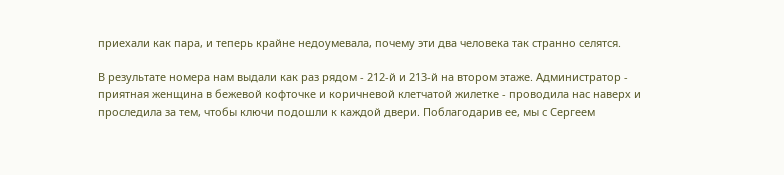приехали как пара, и теперь крайне недоумевала, почему эти два человека так странно селятся.

В результате номера нам выдали как раз рядом - 212-й и 213-й на втором этаже. Администратор - приятная женщина в бежевой кофточке и коричневой клетчатой жилетке - проводила нас наверх и проследила за тем, чтобы ключи подошли к каждой двери. Поблагодарив ее, мы с Сергеем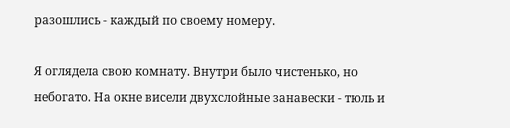разошлись - каждый по своему номеру.

Я оглядела свою комнату. Внутри было чистенько, но небогато. На окне висели двухслойные занавески - тюль и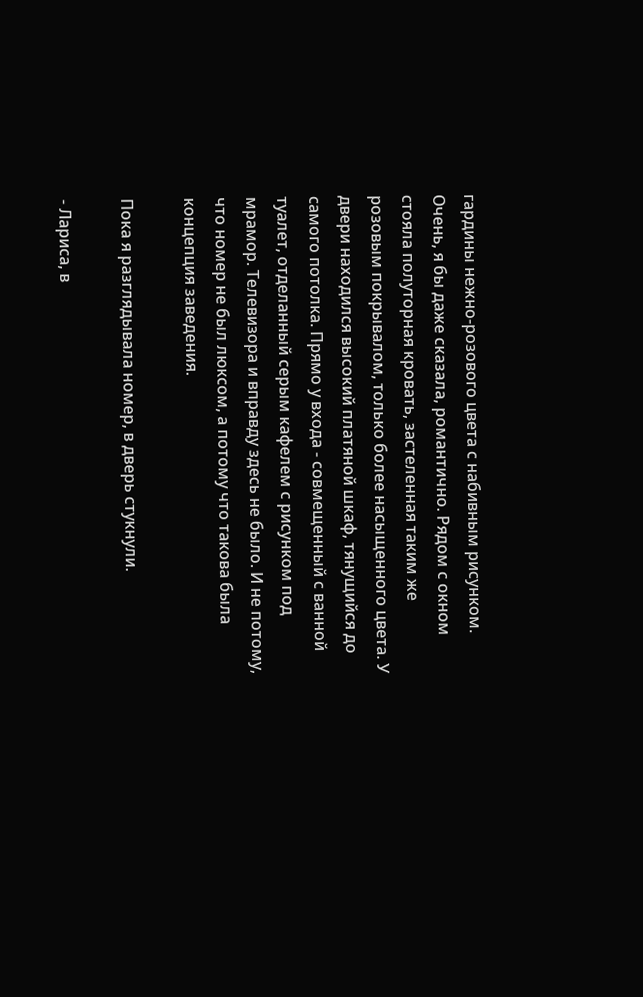гардины нежно-розового цвета с набивным рисунком. Очень, я бы даже сказала, романтично. Рядом с окном стояла полуторная кровать, застеленная таким же розовым покрывалом, только более насыщенного цвета. У двери находился высокий платяной шкаф, тянущийся до самого потолка. Прямо у входа - совмещенный с ванной туалет, отделанный серым кафелем с рисунком под мрамор. Телевизора и вправду здесь не было. И не потому, что номер не был люксом, а потому что такова была концепция заведения.

Пока я разглядывала номер, в дверь стукнули.

- Лариса, в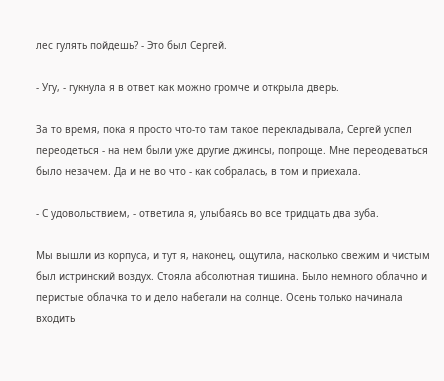лес гулять пойдешь? - Это был Сергей.

- Угу, - гукнула я в ответ как можно громче и открыла дверь.

За то время, пока я просто что-то там такое перекладывала, Сергей успел переодеться - на нем были уже другие джинсы, попроще. Мне переодеваться было незачем. Да и не во что - как собралась, в том и приехала.

- С удовольствием, - ответила я, улыбаясь во все тридцать два зуба.

Мы вышли из корпуса, и тут я, наконец, ощутила, насколько свежим и чистым был истринский воздух. Стояла абсолютная тишина. Было немного облачно и перистые облачка то и дело набегали на солнце. Осень только начинала входить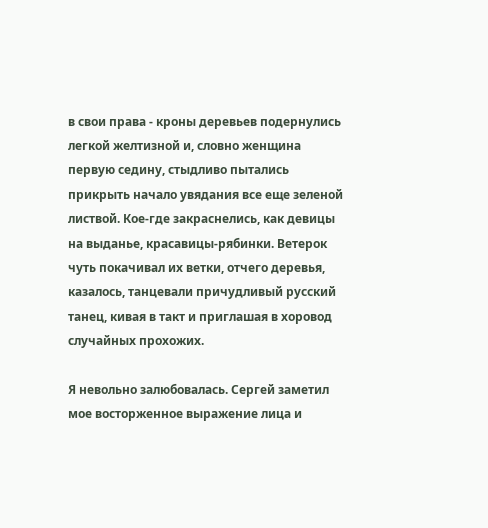в свои права - кроны деревьев подернулись легкой желтизной и, словно женщина первую седину, стыдливо пытались прикрыть начало увядания все еще зеленой листвой. Кое-где закраснелись, как девицы на выданье, красавицы-рябинки. Ветерок чуть покачивал их ветки, отчего деревья, казалось, танцевали причудливый русский танец, кивая в такт и приглашая в хоровод случайных прохожих.

Я невольно залюбовалась. Сергей заметил мое восторженное выражение лица и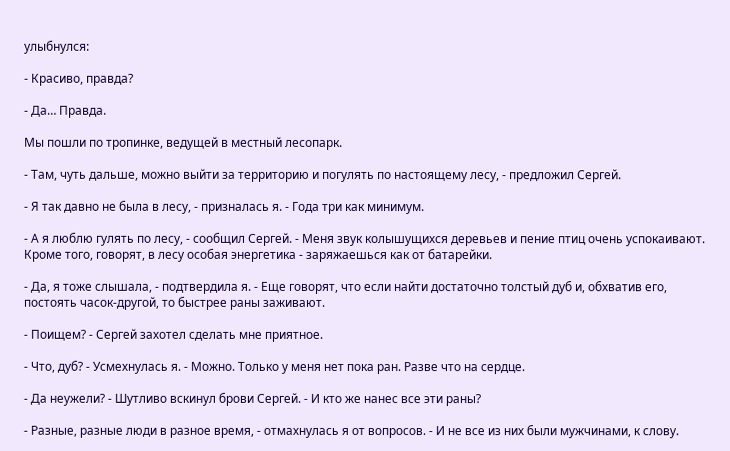улыбнулся:

- Красиво, правда?

- Да… Правда.

Мы пошли по тропинке, ведущей в местный лесопарк.

- Там, чуть дальше, можно выйти за территорию и погулять по настоящему лесу, - предложил Сергей.

- Я так давно не была в лесу, - призналась я. - Года три как минимум.

- А я люблю гулять по лесу, - сообщил Сергей. - Меня звук колышущихся деревьев и пение птиц очень успокаивают. Кроме того, говорят, в лесу особая энергетика - заряжаешься как от батарейки.

- Да, я тоже слышала, - подтвердила я. - Еще говорят, что если найти достаточно толстый дуб и, обхватив его, постоять часок-другой, то быстрее раны заживают.

- Поищем? - Сергей захотел сделать мне приятное.

- Что, дуб? - Усмехнулась я. - Можно. Только у меня нет пока ран. Разве что на сердце.

- Да неужели? - Шутливо вскинул брови Сергей. - И кто же нанес все эти раны?

- Разные, разные люди в разное время, - отмахнулась я от вопросов. - И не все из них были мужчинами, к слову.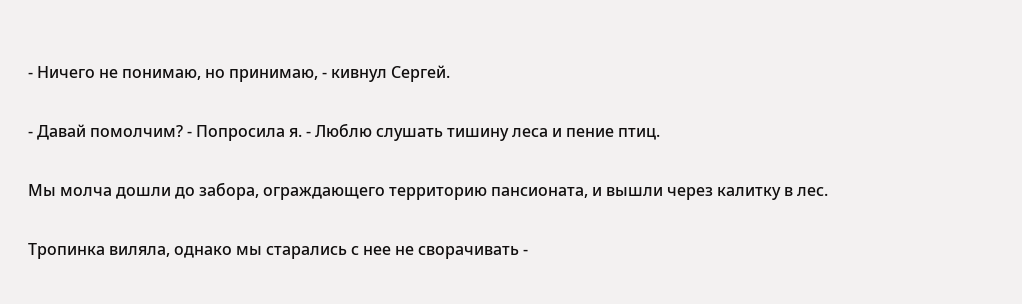- Ничего не понимаю, но принимаю, - кивнул Сергей.

- Давай помолчим? - Попросила я. - Люблю слушать тишину леса и пение птиц.

Мы молча дошли до забора, ограждающего территорию пансионата, и вышли через калитку в лес.

Тропинка виляла, однако мы старались с нее не сворачивать -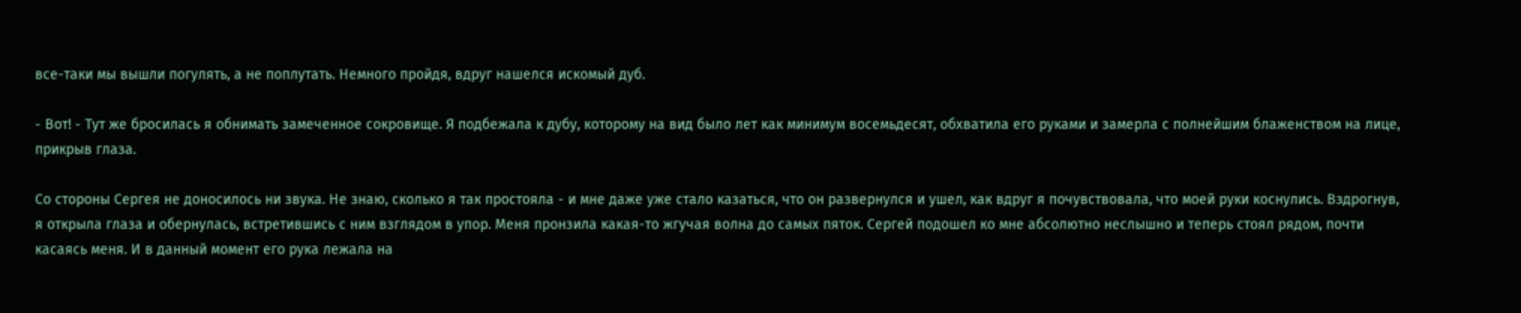все-таки мы вышли погулять, а не поплутать. Немного пройдя, вдруг нашелся искомый дуб.

- Вот! - Тут же бросилась я обнимать замеченное сокровище. Я подбежала к дубу, которому на вид было лет как минимум восемьдесят, обхватила его руками и замерла с полнейшим блаженством на лице, прикрыв глаза.

Со стороны Сергея не доносилось ни звука. Не знаю, сколько я так простояла - и мне даже уже стало казаться, что он развернулся и ушел, как вдруг я почувствовала, что моей руки коснулись. Вздрогнув, я открыла глаза и обернулась, встретившись с ним взглядом в упор. Меня пронзила какая-то жгучая волна до самых пяток. Сергей подошел ко мне абсолютно неслышно и теперь стоял рядом, почти касаясь меня. И в данный момент его рука лежала на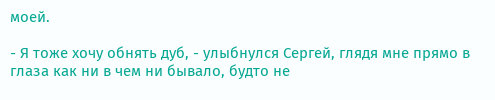моей.

- Я тоже хочу обнять дуб, - улыбнулся Сергей, глядя мне прямо в глаза как ни в чем ни бывало, будто не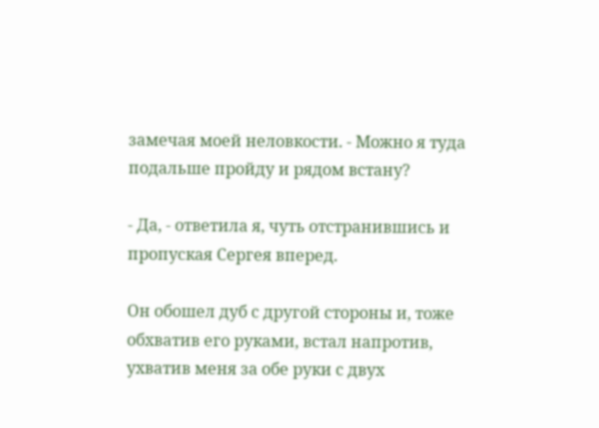замечая моей неловкости. - Можно я туда подальше пройду и рядом встану?

- Да, - ответила я, чуть отстранившись и пропуская Сергея вперед.

Он обошел дуб с другой стороны и, тоже обхватив его руками, встал напротив, ухватив меня за обе руки с двух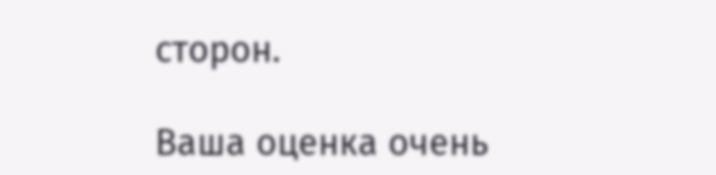сторон.

Ваша оценка очень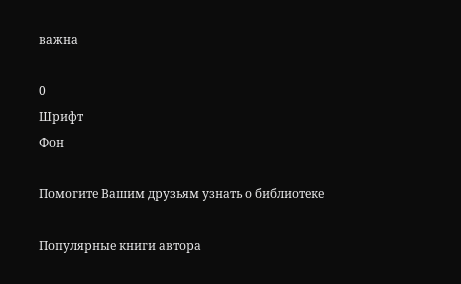важна

0
Шрифт
Фон

Помогите Вашим друзьям узнать о библиотеке

Популярные книги автора